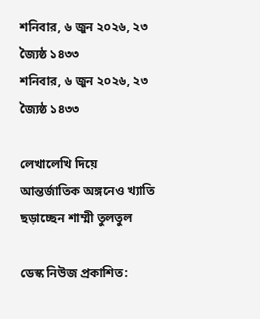শনিবার, ৬ জুন ২০২৬, ২৩ জ্যৈষ্ঠ ১৪৩৩
শনিবার, ৬ জুন ২০২৬, ২৩ জ্যৈষ্ঠ ১৪৩৩

লেখালেখি দিয়ে আন্তর্জাতিক অঙ্গনেও খ্যাতি ছড়াচ্ছেন শাম্মী তুলতুল

ডেস্ক নিউজ প্রকাশিত: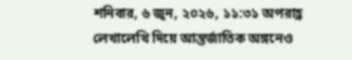শনিবার, ৬ জুন, ২০২৬, ১১:৩১ অপরাহ্ণ
লেখালেখি দিয়ে আন্তর্জাতিক অঙ্গনেও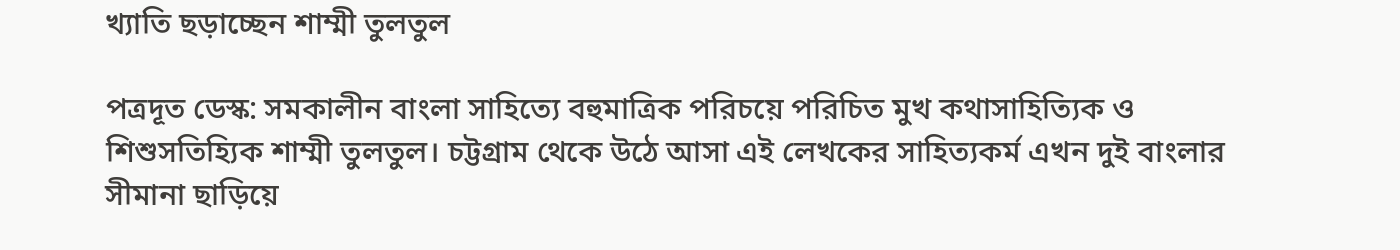খ্যাতি ছড়াচ্ছেন শাম্মী তুলতুল

পত্রদূত ডেস্ক: সমকালীন বাংলা সাহিত্যে বহুমাত্রিক পরিচয়ে পরিচিত মুখ কথাসাহিত্যিক ও শিশুসতিহ্যিক শাম্মী তুলতুল। চট্টগ্রাম থেকে উঠে আসা এই লেখকের সাহিত্যকর্ম এখন দুই বাংলার সীমানা ছাড়িয়ে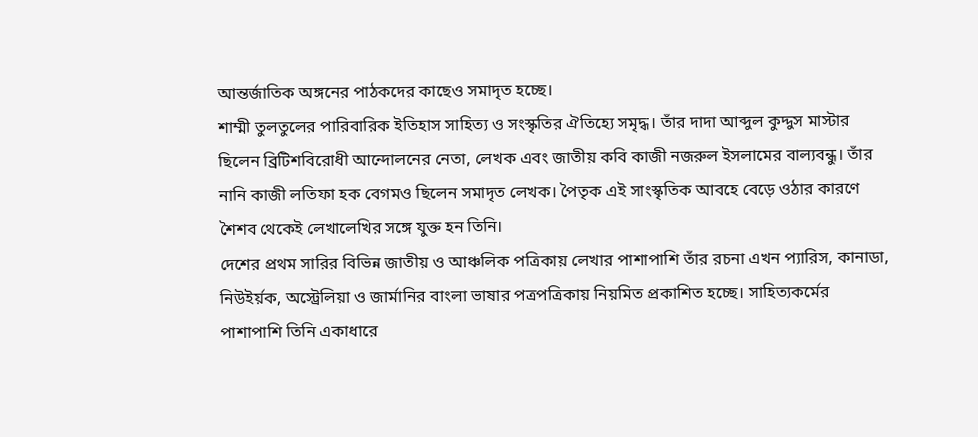আন্তর্জাতিক অঙ্গনের পাঠকদের কাছেও সমাদৃত হচ্ছে।
শাম্মী তুলতুলের পারিবারিক ইতিহাস সাহিত্য ও সংস্কৃতির ঐতিহ্যে সমৃদ্ধ। তাঁর দাদা আব্দুল কুদ্দুস মাস্টার ছিলেন ব্রিটিশবিরোধী আন্দোলনের নেতা, লেখক এবং জাতীয় কবি কাজী নজরুল ইসলামের বাল্যবন্ধু। তাঁর নানি কাজী লতিফা হক বেগমও ছিলেন সমাদৃত লেখক। পৈতৃক এই সাংস্কৃতিক আবহে বেড়ে ওঠার কারণে শৈশব থেকেই লেখালেখির সঙ্গে যুক্ত হন তিনি।
দেশের প্রথম সারির বিভিন্ন জাতীয় ও আঞ্চলিক পত্রিকায় লেখার পাশাপাশি তাঁর রচনা এখন প্যারিস, কানাডা, নিউইর্য়ক, অস্ট্রেলিয়া ও জার্মানির বাংলা ভাষার পত্রপত্রিকায় নিয়মিত প্রকাশিত হচ্ছে। সাহিত্যকর্মের পাশাপাশি তিনি একাধারে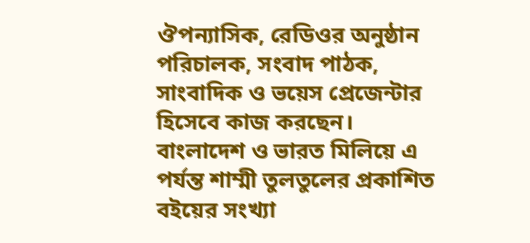ঔপন্যাসিক, রেডিওর অনুষ্ঠান পরিচালক, সংবাদ পাঠক, সাংবাদিক ও ভয়েস প্রেজেন্টার হিসেবে কাজ করছেন।
বাংলাদেশ ও ভারত মিলিয়ে এ পর্যন্ত শাম্মী তুলতুলের প্রকাশিত বইয়ের সংখ্যা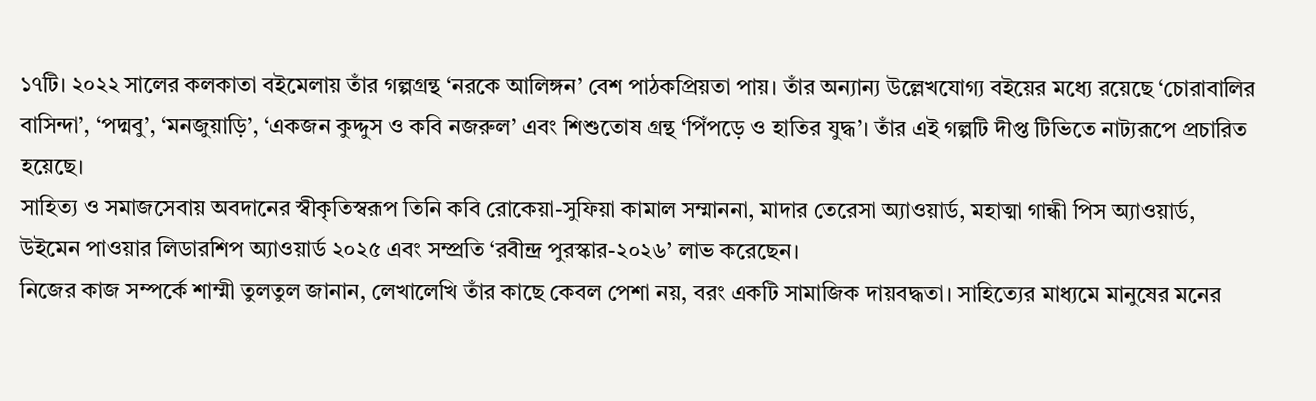১৭টি। ২০২২ সালের কলকাতা বইমেলায় তাঁর গল্পগ্রন্থ ‘নরকে আলিঙ্গন’ বেশ পাঠকপ্রিয়তা পায়। তাঁর অন্যান্য উল্লেখযোগ্য বইয়ের মধ্যে রয়েছে ‘চোরাবালির বাসিন্দা’, ‘পদ্মবু’, ‘মনজুয়াড়ি’, ‘একজন কুদ্দুস ও কবি নজরুল’ এবং শিশুতোষ গ্রন্থ ‘পিঁপড়ে ও হাতির যুদ্ধ’। তাঁর এই গল্পটি দীপ্ত টিভিতে নাট্যরূপে প্রচারিত হয়েছে।
সাহিত্য ও সমাজসেবায় অবদানের স্বীকৃতিস্বরূপ তিনি কবি রোকেয়া-সুফিয়া কামাল সম্মাননা, মাদার তেরেসা অ্যাওয়ার্ড, মহাত্মা গান্ধী পিস অ্যাওয়ার্ড, উইমেন পাওয়ার লিডারশিপ অ্যাওয়ার্ড ২০২৫ এবং সম্প্রতি ‘রবীন্দ্র পুরস্কার-২০২৬’ লাভ করেছেন।
নিজের কাজ সম্পর্কে শাম্মী তুলতুল জানান, লেখালেখি তাঁর কাছে কেবল পেশা নয়, বরং একটি সামাজিক দায়বদ্ধতা। সাহিত্যের মাধ্যমে মানুষের মনের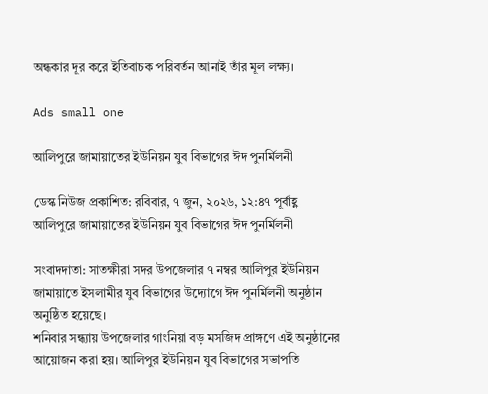অন্ধকার দূর করে ইতিবাচক পরিবর্তন আনাই তাঁর মূল লক্ষ্য।

Ads small one

আলিপুরে জামায়াতের ইউনিয়ন যুব বিভাগের ঈদ পুনর্মিলনী

ডেস্ক নিউজ প্রকাশিত: রবিবার, ৭ জুন, ২০২৬, ১২:৪৭ পূর্বাহ্ণ
আলিপুরে জামায়াতের ইউনিয়ন যুব বিভাগের ঈদ পুনর্মিলনী

সংবাদদাতা: সাতক্ষীরা সদর উপজেলার ৭ নম্বর আলিপুর ইউনিয়ন জামায়াতে ইসলামীর যুব বিভাগের উদ্যোগে ঈদ পুনর্মিলনী অনুষ্ঠান অনুষ্ঠিত হয়েছে।
শনিবার সন্ধ্যায় উপজেলার গাংনিয়া বড় মসজিদ প্রাঙ্গণে এই অনুষ্ঠানের আয়োজন করা হয়। আলিপুর ইউনিয়ন যুব বিভাগের সভাপতি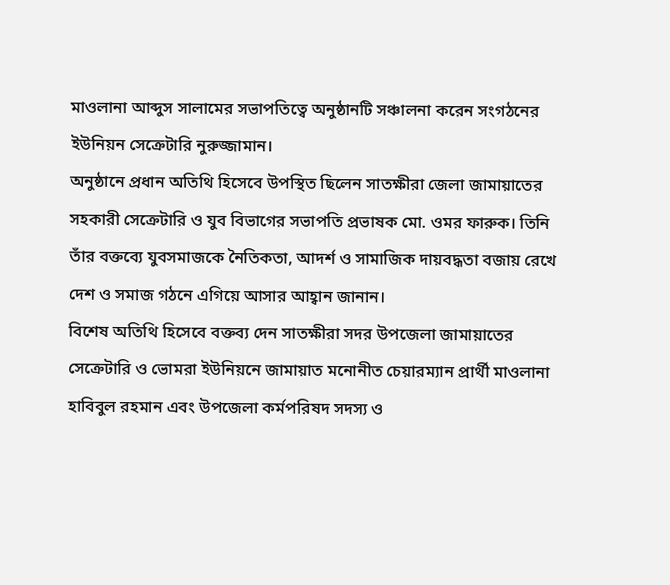মাওলানা আব্দুস সালামের সভাপতিত্বে অনুষ্ঠানটি সঞ্চালনা করেন সংগঠনের ইউনিয়ন সেক্রেটারি নুরুজ্জামান।
অনুষ্ঠানে প্রধান অতিথি হিসেবে উপস্থিত ছিলেন সাতক্ষীরা জেলা জামায়াতের সহকারী সেক্রেটারি ও যুব বিভাগের সভাপতি প্রভাষক মো. ওমর ফারুক। তিনি তাঁর বক্তব্যে যুবসমাজকে নৈতিকতা, আদর্শ ও সামাজিক দায়বদ্ধতা বজায় রেখে দেশ ও সমাজ গঠনে এগিয়ে আসার আহ্বান জানান।
বিশেষ অতিথি হিসেবে বক্তব্য দেন সাতক্ষীরা সদর উপজেলা জামায়াতের সেক্রেটারি ও ভোমরা ইউনিয়নে জামায়াত মনোনীত চেয়ারম্যান প্রার্থী মাওলানা হাবিবুল রহমান এবং উপজেলা কর্মপরিষদ সদস্য ও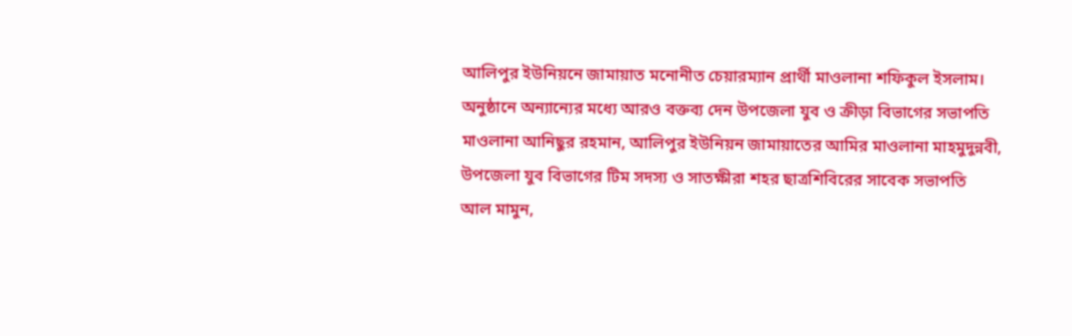আলিপুর ইউনিয়নে জামায়াত মনোনীত চেয়ারম্যান প্রার্থী মাওলানা শফিকুল ইসলাম।
অনুষ্ঠানে অন্যান্যের মধ্যে আরও বক্তব্য দেন উপজেলা যুব ও ক্রীড়া বিভাগের সভাপতি মাওলানা আনিছুর রহমান, আলিপুর ইউনিয়ন জামায়াতের আমির মাওলানা মাহমুদুন্নবী, উপজেলা যুব বিভাগের টিম সদস্য ও সাতক্ষীরা শহর ছাত্রশিবিরের সাবেক সভাপতি আল মামুন,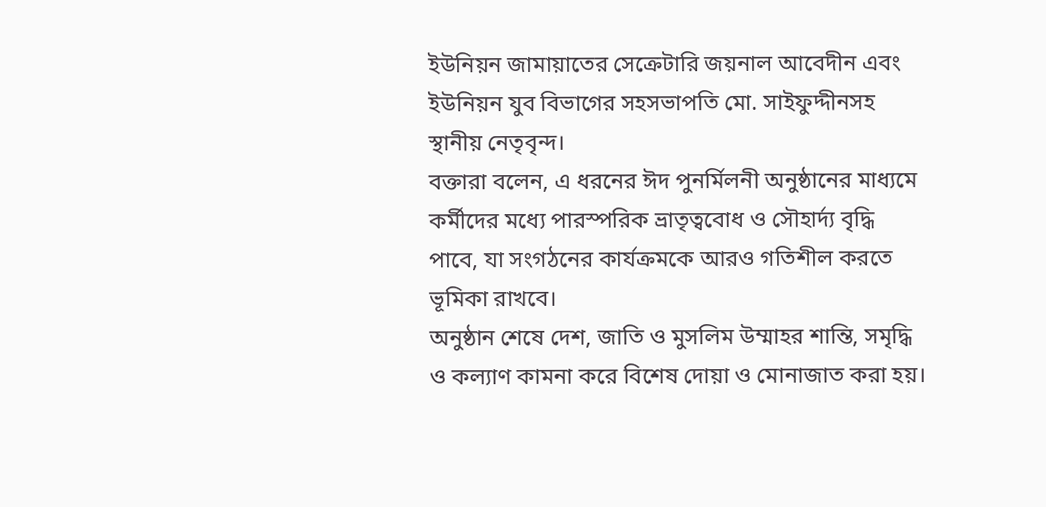ইউনিয়ন জামায়াতের সেক্রেটারি জয়নাল আবেদীন এবং ইউনিয়ন যুব বিভাগের সহসভাপতি মো. সাইফুদ্দীনসহ স্থানীয় নেতৃবৃন্দ।
বক্তারা বলেন, এ ধরনের ঈদ পুনর্মিলনী অনুষ্ঠানের মাধ্যমে কর্মীদের মধ্যে পারস্পরিক ভ্রাতৃত্ববোধ ও সৌহার্দ্য বৃদ্ধি পাবে, যা সংগঠনের কার্যক্রমকে আরও গতিশীল করতে ভূমিকা রাখবে।
অনুষ্ঠান শেষে দেশ, জাতি ও মুসলিম উম্মাহর শান্তি, সমৃদ্ধি ও কল্যাণ কামনা করে বিশেষ দোয়া ও মোনাজাত করা হয়।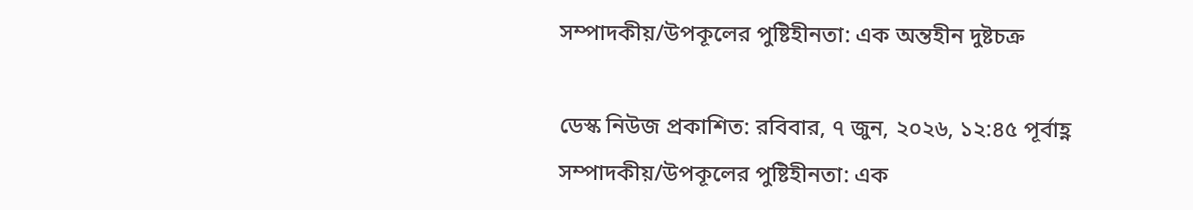সম্পাদকীয়/উপকূলের পুষ্টিহীনতা: এক অন্তহীন দুষ্টচক্র

ডেস্ক নিউজ প্রকাশিত: রবিবার, ৭ জুন, ২০২৬, ১২:৪৫ পূর্বাহ্ণ
সম্পাদকীয়/উপকূলের পুষ্টিহীনতা: এক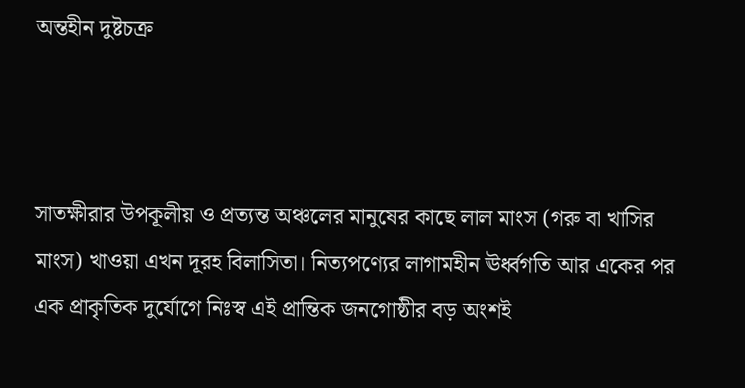অন্তহীন দুষ্টচক্র



সাতক্ষীরার উপকূলীয় ও প্রত্যন্ত অঞ্চলের মানুষের কাছে লাল মাংস (গরু বা খাসির মাংস) খাওয়া এখন দূরহ বিলাসিতা। নিত্যপণ্যের লাগামহীন ঊর্ধ্বগতি আর একের পর এক প্রাকৃতিক দুর্যোগে নিঃস্ব এই প্রান্তিক জনগোষ্ঠীর বড় অংশই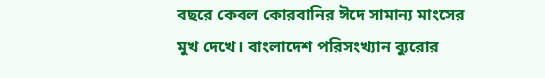বছরে কেবল কোরবানির ঈদে সামান্য মাংসের মুখ দেখে। বাংলাদেশ পরিসংখ্যান ব্যুরোর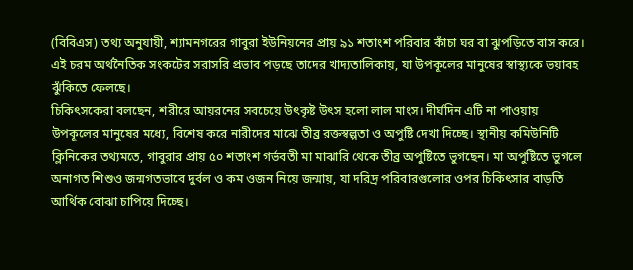(বিবিএস) তথ্য অনুযায়ী, শ্যামনগরের গাবুরা ইউনিয়নের প্রায় ৯১ শতাংশ পরিবার কাঁচা ঘর বা ঝুপড়িতে বাস করে। এই চরম অর্থনৈতিক সংকটের সরাসরি প্রভাব পড়ছে তাদের খাদ্যতালিকায়, যা উপকূলের মানুষের স্বাস্থ্যকে ভয়াবহ ঝুঁকিতে ফেলছে।
চিকিৎসকেরা বলছেন, শরীরে আয়রনের সবচেয়ে উৎকৃষ্ট উৎস হলো লাল মাংস। দীর্ঘদিন এটি না পাওয়ায় উপকূলের মানুষের মধ্যে, বিশেষ করে নারীদের মাঝে তীব্র রক্তস্বল্পতা ও অপুষ্টি দেখা দিচ্ছে। স্থানীয় কমিউনিটি ক্লিনিকের তথ্যমতে, গাবুরার প্রায় ৫০ শতাংশ গর্ভবতী মা মাঝারি থেকে তীব্র অপুষ্টিতে ভুগছেন। মা অপুষ্টিতে ভুগলে অনাগত শিশুও জন্মগতভাবে দুর্বল ও কম ওজন নিয়ে জন্মায়, যা দরিদ্র পরিবারগুলোর ওপর চিকিৎসার বাড়তি আর্থিক বোঝা চাপিয়ে দিচ্ছে।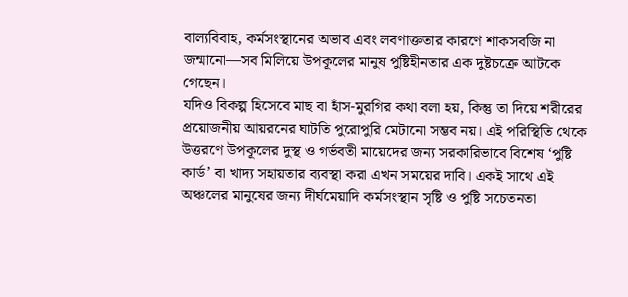বাল্যবিবাহ, কর্মসংস্থানের অভাব এবং লবণাক্ততার কারণে শাকসবজি না জন্মানো—সব মিলিয়ে উপকূলের মানুষ পুষ্টিহীনতার এক দুষ্টচক্রে আটকে গেছেন।
যদিও বিকল্প হিসেবে মাছ বা হাঁস-মুরগির কথা বলা হয়, কিন্তু তা দিয়ে শরীরের প্রয়োজনীয় আয়রনের ঘাটতি পুরোপুরি মেটানো সম্ভব নয়। এই পরিস্থিতি থেকে উত্তরণে উপকূলের দুস্থ ও গর্ভবতী মায়েদের জন্য সরকারিভাবে বিশেষ ‘পুষ্টি কার্ড’ বা খাদ্য সহায়তার ব্যবস্থা করা এখন সময়ের দাবি। একই সাথে এই অঞ্চলের মানুষের জন্য দীর্ঘমেয়াদি কর্মসংস্থান সৃষ্টি ও পুষ্টি সচেতনতা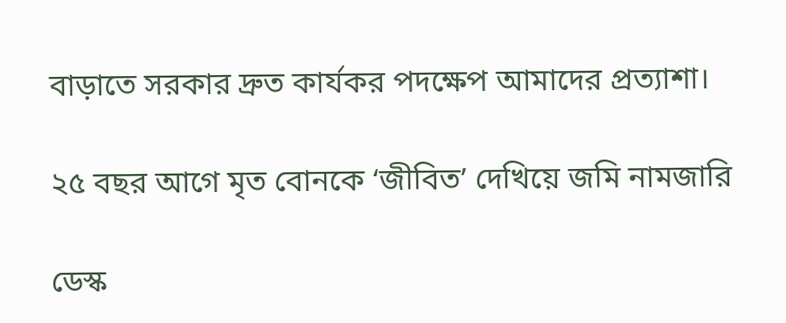বাড়াতে সরকার দ্রুত কার্যকর পদক্ষেপ আমাদের প্রত্যাশা।

২৫ বছর আগে মৃত বোনকে ‘জীবিত’ দেখিয়ে জমি নামজারি

ডেস্ক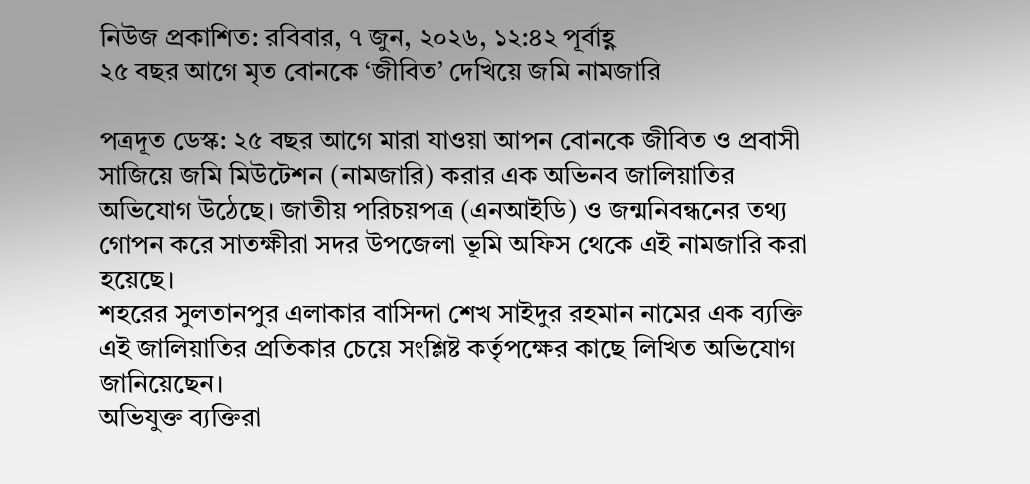নিউজ প্রকাশিত: রবিবার, ৭ জুন, ২০২৬, ১২:৪২ পূর্বাহ্ণ
২৫ বছর আগে মৃত বোনকে ‘জীবিত’ দেখিয়ে জমি নামজারি

পত্রদূত ডেস্ক: ২৫ বছর আগে মারা যাওয়া আপন বোনকে জীবিত ও প্রবাসী সাজিয়ে জমি মিউটেশন (নামজারি) করার এক অভিনব জালিয়াতির অভিযোগ উঠেছে। জাতীয় পরিচয়পত্র (এনআইডি) ও জন্মনিবন্ধনের তথ্য গোপন করে সাতক্ষীরা সদর উপজেলা ভূমি অফিস থেকে এই নামজারি করা হয়েছে।
শহরের সুলতানপুর এলাকার বাসিন্দা শেখ সাইদুর রহমান নামের এক ব্যক্তি এই জালিয়াতির প্রতিকার চেয়ে সংশ্লিষ্ট কর্তৃপক্ষের কাছে লিখিত অভিযোগ জানিয়েছেন।
অভিযুক্ত ব্যক্তিরা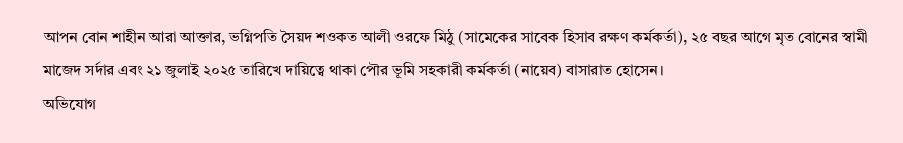আপন বোন শাহীন আরা আক্তার, ভগ্নিপতি সৈয়দ শওকত আলী ওরফে মিঠু (সামেকের সাবেক হিসাব রক্ষণ কর্মকর্তা), ২৫ বছর আগে মৃত বোনের স্বামী মাজেদ সর্দার এবং ২১ জুলাই ২০২৫ তারিখে দায়িত্বে থাকা পৌর ভূমি সহকারী কর্মকর্তা (নায়েব) বাসারাত হোসেন।
অভিযোগ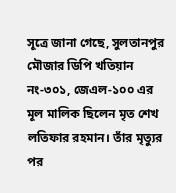সূত্রে জানা গেছে, সুলতানপুর মৌজার ডিপি খতিয়ান নং-৩০১, জেএল-১০০ এর মূল মালিক ছিলেন মৃত শেখ লতিফার রহমান। তাঁর মৃত্যুর পর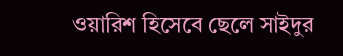ওয়ারিশ হিসেবে ছেলে সাইদুর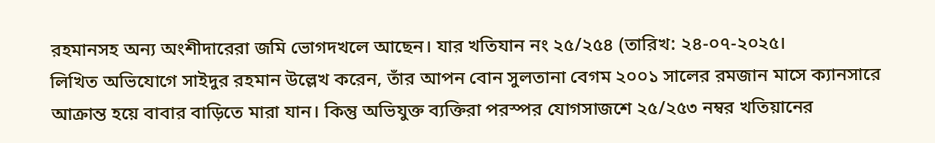রহমানসহ অন্য অংশীদারেরা জমি ভোগদখলে আছেন। যার খতিযান নং ২৫/২৫৪ (তারিখ: ২৪-০৭-২০২৫।
লিখিত অভিযোগে সাইদুর রহমান উল্লেখ করেন, তাঁর আপন বোন সুলতানা বেগম ২০০১ সালের রমজান মাসে ক্যানসারে আক্রান্ত হয়ে বাবার বাড়িতে মারা যান। কিন্তু অভিযুক্ত ব্যক্তিরা পরস্পর যোগসাজশে ২৫/২৫৩ নম্বর খতিয়ানের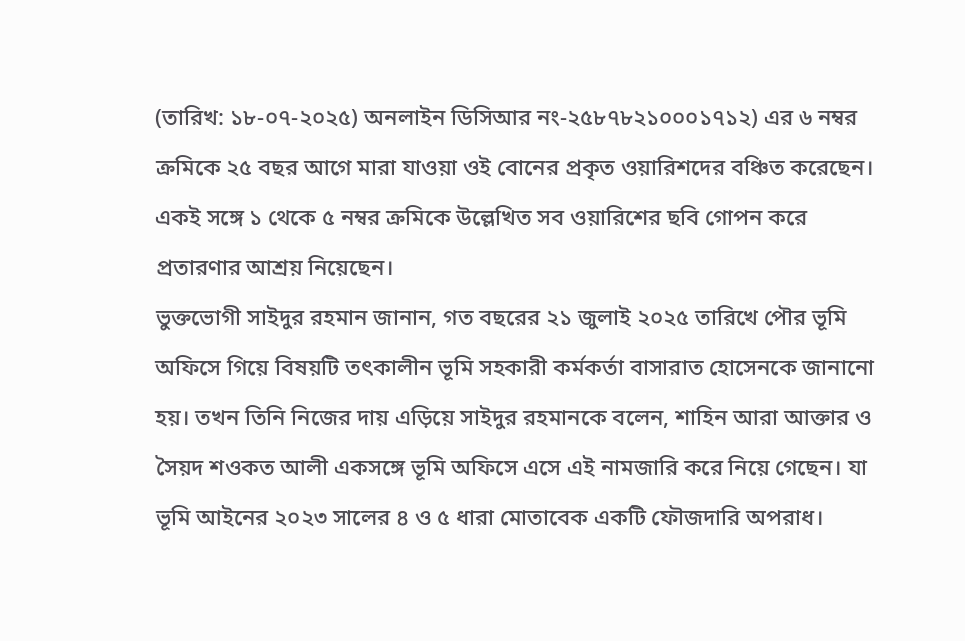(তারিখ: ১৮-০৭-২০২৫) অনলাইন ডিসিআর নং-২৫৮৭৮২১০০০১৭১২) এর ৬ নম্বর ক্রমিকে ২৫ বছর আগে মারা যাওয়া ওই বোনের প্রকৃত ওয়ারিশদের বঞ্চিত করেছেন। একই সঙ্গে ১ থেকে ৫ নম্বর ক্রমিকে উল্লেখিত সব ওয়ারিশের ছবি গোপন করে প্রতারণার আশ্রয় নিয়েছেন।
ভুক্তভোগী সাইদুর রহমান জানান, গত বছরের ২১ জুলাই ২০২৫ তারিখে পৌর ভূমি অফিসে গিয়ে বিষয়টি তৎকালীন ভূমি সহকারী কর্মকর্তা বাসারাত হোসেনকে জানানো হয়। তখন তিনি নিজের দায় এড়িয়ে সাইদুর রহমানকে বলেন, শাহিন আরা আক্তার ও সৈয়দ শওকত আলী একসঙ্গে ভূমি অফিসে এসে এই নামজারি করে নিয়ে গেছেন। যা ভূমি আইনের ২০২৩ সালের ৪ ও ৫ ধারা মোতাবেক একটি ফৌজদারি অপরাধ।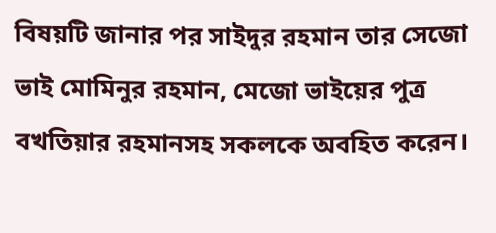বিষয়টি জানার পর সাইদুর রহমান তার সেজো ভাই মোমিনুর রহমান, মেজো ভাইয়ের পুত্র বখতিয়ার রহমানসহ সকলকে অবহিত করেন।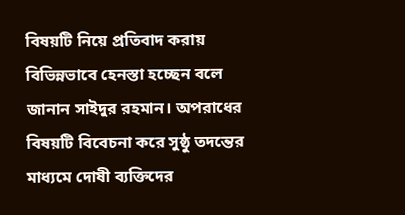বিষয়টি নিয়ে প্রতিবাদ করায় বিভিন্নভাবে হেনস্তা হচ্ছেন বলে জানান সাইদুর রহমান। অপরাধের বিষয়টি বিবেচনা করে সুষ্ঠু তদন্তের মাধ্যমে দোষী ব্যক্তিদের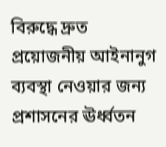বিরুদ্ধে দ্রুত প্রয়োজনীয় আইনানুগ ব্যবস্থা নেওয়ার জন্য প্রশাসনের ঊর্ধ্বতন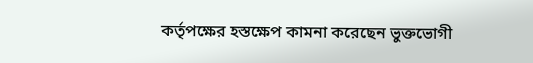কর্তৃপক্ষের হস্তক্ষেপ কামনা করেছেন ভুক্তভোগী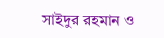সাইদুর রহমান ও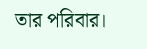তার পরিবার।